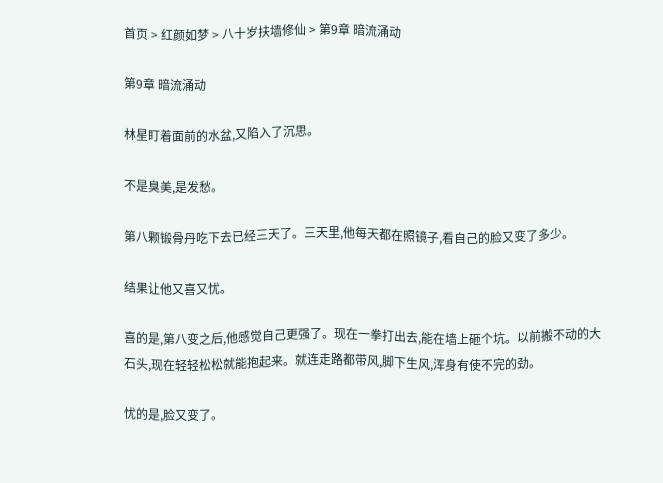首页 > 红颜如梦 > 八十岁扶墙修仙 > 第9章 暗流涌动

第9章 暗流涌动

林星盯着面前的水盆,又陷入了沉思。

不是臭美,是发愁。

第八颗锻骨丹吃下去已经三天了。三天里,他每天都在照镜子,看自己的脸又变了多少。

结果让他又喜又忧。

喜的是,第八变之后,他感觉自己更强了。现在一拳打出去,能在墙上砸个坑。以前搬不动的大石头,现在轻轻松松就能抱起来。就连走路都带风,脚下生风,浑身有使不完的劲。

忧的是,脸又变了。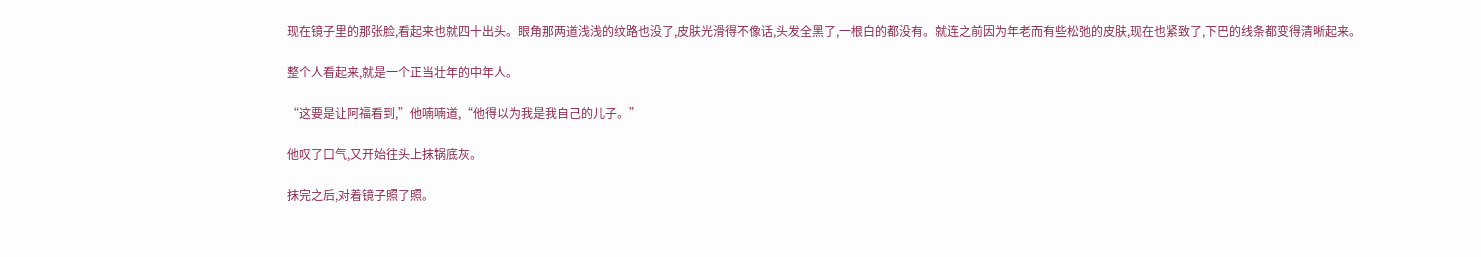现在镜子里的那张脸,看起来也就四十出头。眼角那两道浅浅的纹路也没了,皮肤光滑得不像话,头发全黑了,一根白的都没有。就连之前因为年老而有些松弛的皮肤,现在也紧致了,下巴的线条都变得清晰起来。

整个人看起来,就是一个正当壮年的中年人。

“这要是让阿福看到,”他喃喃道,“他得以为我是我自己的儿子。”

他叹了口气,又开始往头上抹锅底灰。

抹完之后,对着镜子照了照。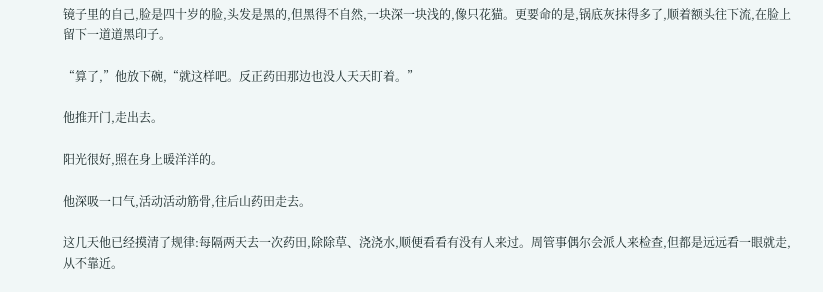镜子里的自己,脸是四十岁的脸,头发是黑的,但黑得不自然,一块深一块浅的,像只花猫。更要命的是,锅底灰抹得多了,顺着额头往下流,在脸上留下一道道黑印子。

“算了,”他放下碗,“就这样吧。反正药田那边也没人天天盯着。”

他推开门,走出去。

阳光很好,照在身上暖洋洋的。

他深吸一口气,活动活动筋骨,往后山药田走去。

这几天他已经摸清了规律:每隔两天去一次药田,除除草、浇浇水,顺便看看有没有人来过。周管事偶尔会派人来检查,但都是远远看一眼就走,从不靠近。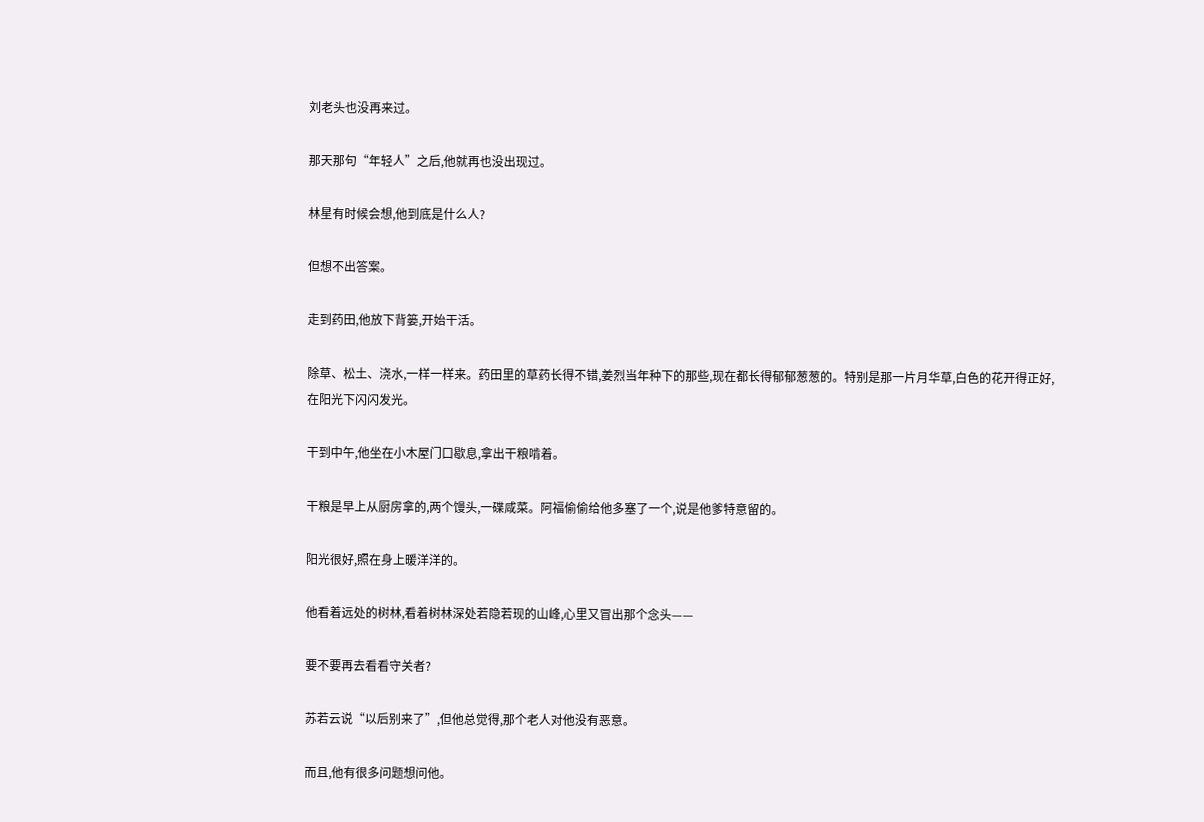刘老头也没再来过。

那天那句“年轻人”之后,他就再也没出现过。

林星有时候会想,他到底是什么人?

但想不出答案。

走到药田,他放下背篓,开始干活。

除草、松土、浇水,一样一样来。药田里的草药长得不错,姜烈当年种下的那些,现在都长得郁郁葱葱的。特别是那一片月华草,白色的花开得正好,在阳光下闪闪发光。

干到中午,他坐在小木屋门口歇息,拿出干粮啃着。

干粮是早上从厨房拿的,两个馒头,一碟咸菜。阿福偷偷给他多塞了一个,说是他爹特意留的。

阳光很好,照在身上暖洋洋的。

他看着远处的树林,看着树林深处若隐若现的山峰,心里又冒出那个念头——

要不要再去看看守关者?

苏若云说“以后别来了”,但他总觉得,那个老人对他没有恶意。

而且,他有很多问题想问他。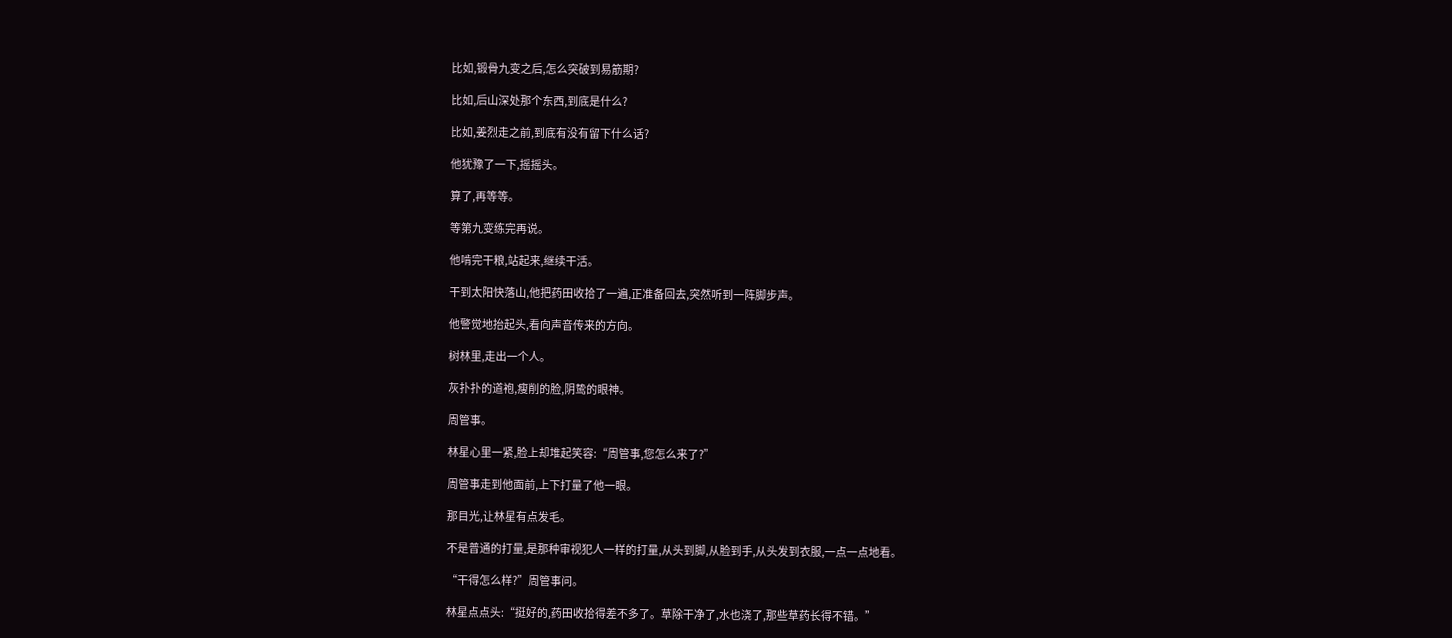比如,锻骨九变之后,怎么突破到易筋期?

比如,后山深处那个东西,到底是什么?

比如,姜烈走之前,到底有没有留下什么话?

他犹豫了一下,摇摇头。

算了,再等等。

等第九变练完再说。

他啃完干粮,站起来,继续干活。

干到太阳快落山,他把药田收拾了一遍,正准备回去,突然听到一阵脚步声。

他警觉地抬起头,看向声音传来的方向。

树林里,走出一个人。

灰扑扑的道袍,瘦削的脸,阴鸷的眼神。

周管事。

林星心里一紧,脸上却堆起笑容:“周管事,您怎么来了?”

周管事走到他面前,上下打量了他一眼。

那目光,让林星有点发毛。

不是普通的打量,是那种审视犯人一样的打量,从头到脚,从脸到手,从头发到衣服,一点一点地看。

“干得怎么样?”周管事问。

林星点点头:“挺好的,药田收拾得差不多了。草除干净了,水也浇了,那些草药长得不错。”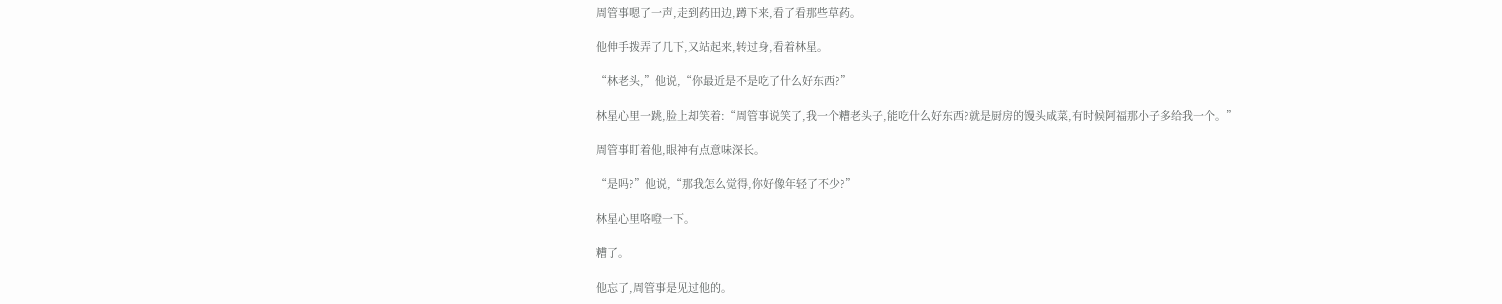周管事嗯了一声,走到药田边,蹲下来,看了看那些草药。

他伸手拨弄了几下,又站起来,转过身,看着林星。

“林老头,”他说,“你最近是不是吃了什么好东西?”

林星心里一跳,脸上却笑着:“周管事说笑了,我一个糟老头子,能吃什么好东西?就是厨房的馒头咸菜,有时候阿福那小子多给我一个。”

周管事盯着他,眼神有点意味深长。

“是吗?”他说,“那我怎么觉得,你好像年轻了不少?”

林星心里咯噔一下。

糟了。

他忘了,周管事是见过他的。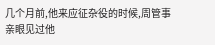几个月前,他来应征杂役的时候,周管事亲眼见过他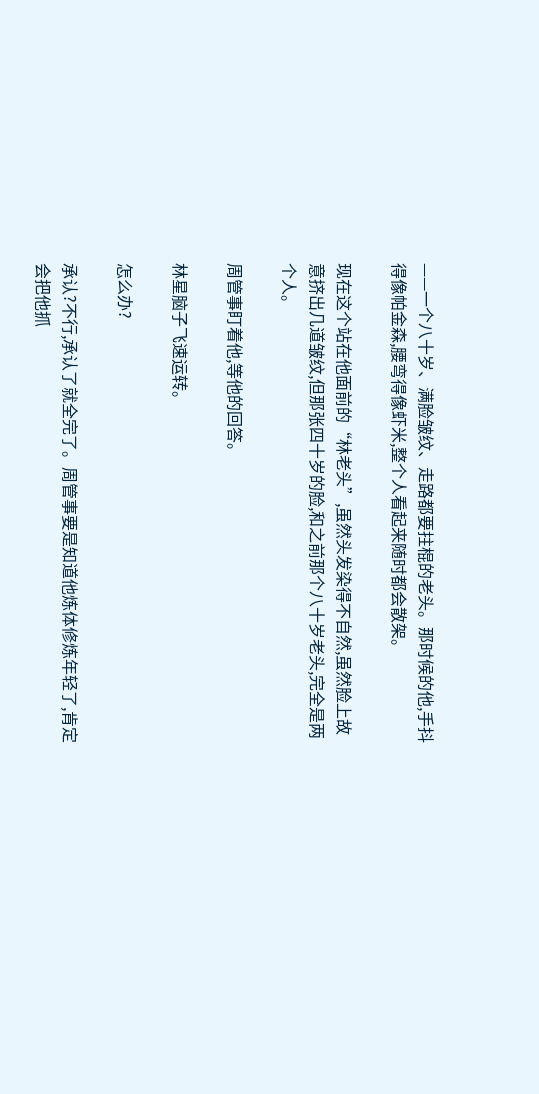——一个八十岁、满脸皱纹、走路都要拄棍的老头。那时候的他,手抖得像帕金森,腰弯得像虾米,整个人看起来随时都会散架。

现在这个站在他面前的“林老头”,虽然头发染得不自然,虽然脸上故意挤出几道皱纹,但那张四十岁的脸,和之前那个八十岁老头,完全是两个人。

周管事盯着他,等他的回答。

林星脑子飞速运转。

怎么办?

承认?不行,承认了就全完了。周管事要是知道他炼体修炼年轻了,肯定会把他抓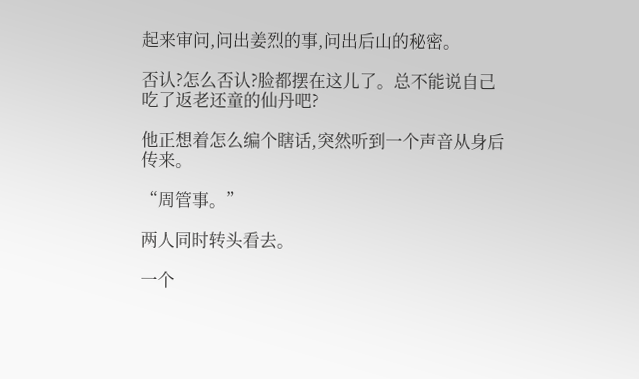起来审问,问出姜烈的事,问出后山的秘密。

否认?怎么否认?脸都摆在这儿了。总不能说自己吃了返老还童的仙丹吧?

他正想着怎么编个瞎话,突然听到一个声音从身后传来。

“周管事。”

两人同时转头看去。

一个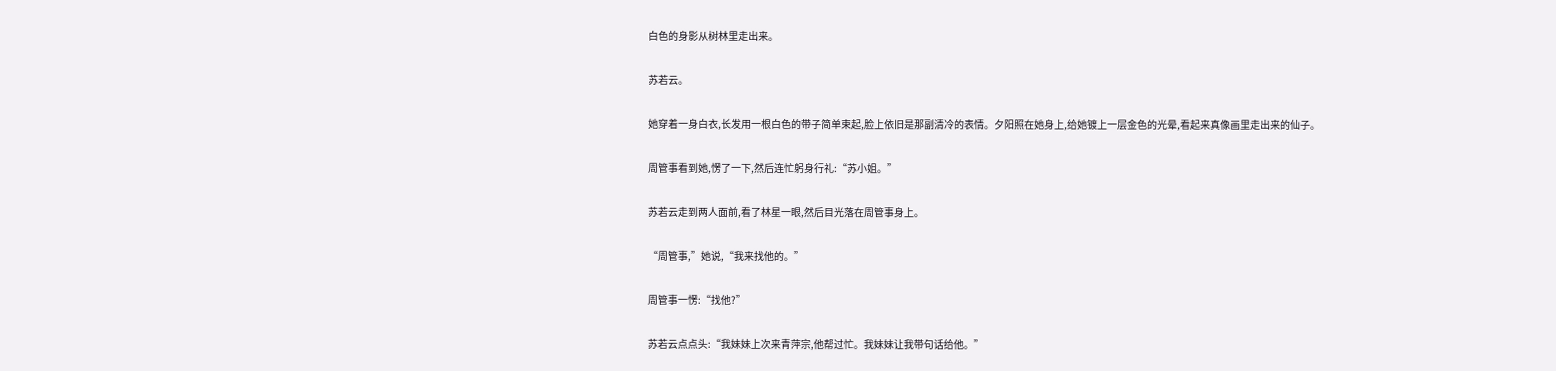白色的身影从树林里走出来。

苏若云。

她穿着一身白衣,长发用一根白色的带子简单束起,脸上依旧是那副清冷的表情。夕阳照在她身上,给她镀上一层金色的光晕,看起来真像画里走出来的仙子。

周管事看到她,愣了一下,然后连忙躬身行礼:“苏小姐。”

苏若云走到两人面前,看了林星一眼,然后目光落在周管事身上。

“周管事,”她说,“我来找他的。”

周管事一愣:“找他?”

苏若云点点头:“我妹妹上次来青萍宗,他帮过忙。我妹妹让我带句话给他。”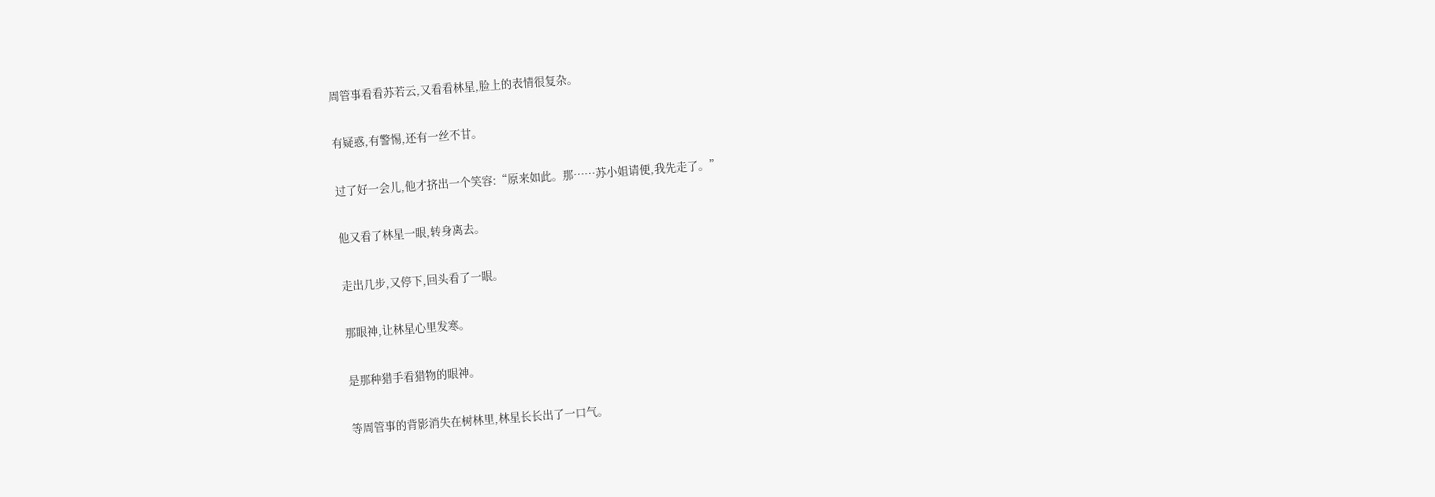周管事看看苏若云,又看看林星,脸上的表情很复杂。

有疑惑,有警惕,还有一丝不甘。

过了好一会儿,他才挤出一个笑容:“原来如此。那……苏小姐请便,我先走了。”

他又看了林星一眼,转身离去。

走出几步,又停下,回头看了一眼。

那眼神,让林星心里发寒。

是那种猎手看猎物的眼神。

等周管事的背影消失在树林里,林星长长出了一口气。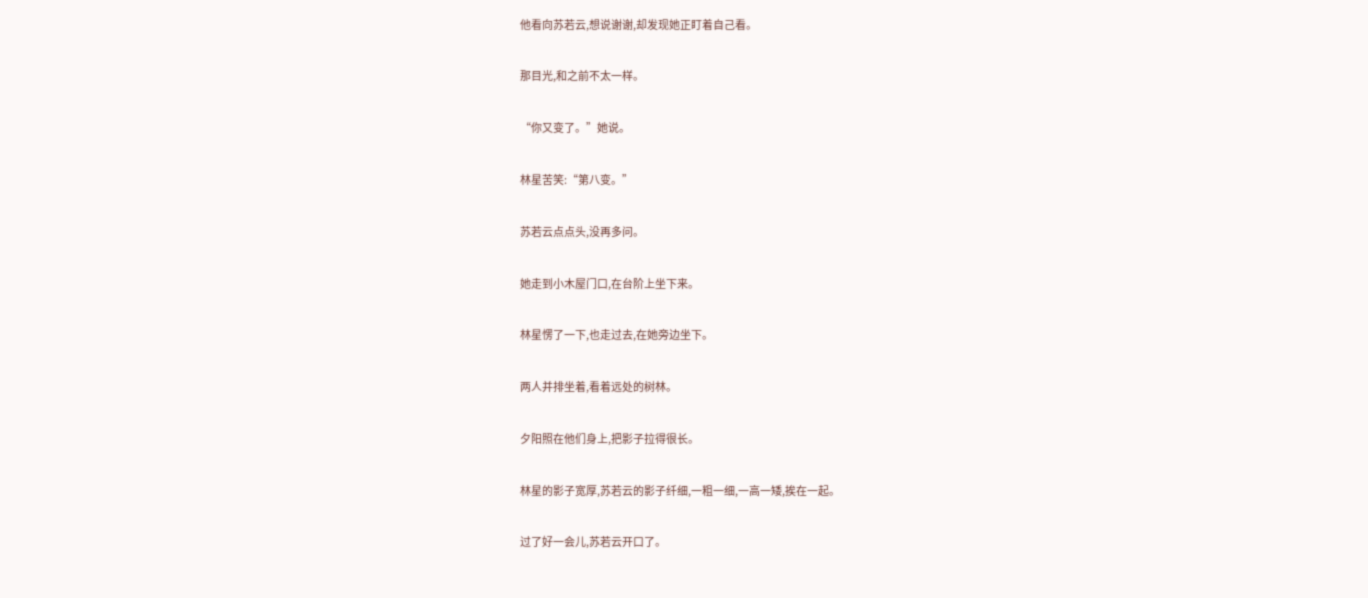他看向苏若云,想说谢谢,却发现她正盯着自己看。

那目光,和之前不太一样。

“你又变了。”她说。

林星苦笑:“第八变。”

苏若云点点头,没再多问。

她走到小木屋门口,在台阶上坐下来。

林星愣了一下,也走过去,在她旁边坐下。

两人并排坐着,看着远处的树林。

夕阳照在他们身上,把影子拉得很长。

林星的影子宽厚,苏若云的影子纤细,一粗一细,一高一矮,挨在一起。

过了好一会儿,苏若云开口了。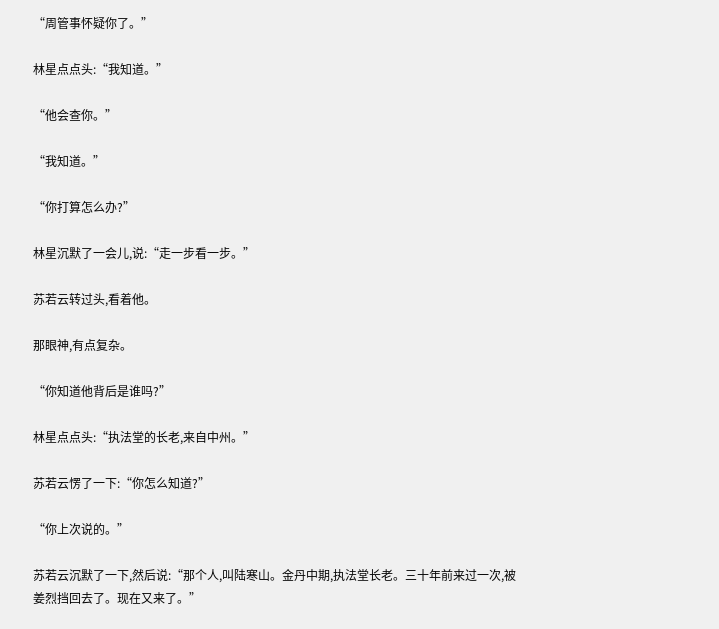“周管事怀疑你了。”

林星点点头:“我知道。”

“他会查你。”

“我知道。”

“你打算怎么办?”

林星沉默了一会儿,说:“走一步看一步。”

苏若云转过头,看着他。

那眼神,有点复杂。

“你知道他背后是谁吗?”

林星点点头:“执法堂的长老,来自中州。”

苏若云愣了一下:“你怎么知道?”

“你上次说的。”

苏若云沉默了一下,然后说:“那个人,叫陆寒山。金丹中期,执法堂长老。三十年前来过一次,被姜烈挡回去了。现在又来了。”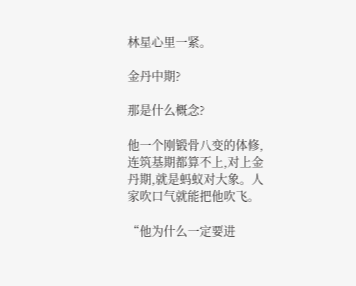林星心里一紧。

金丹中期?

那是什么概念?

他一个刚锻骨八变的体修,连筑基期都算不上,对上金丹期,就是蚂蚁对大象。人家吹口气就能把他吹飞。

“他为什么一定要进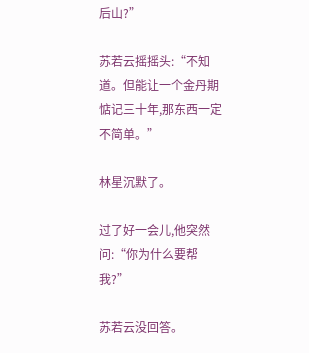后山?”

苏若云摇摇头:“不知道。但能让一个金丹期惦记三十年,那东西一定不简单。”

林星沉默了。

过了好一会儿,他突然问:“你为什么要帮我?”

苏若云没回答。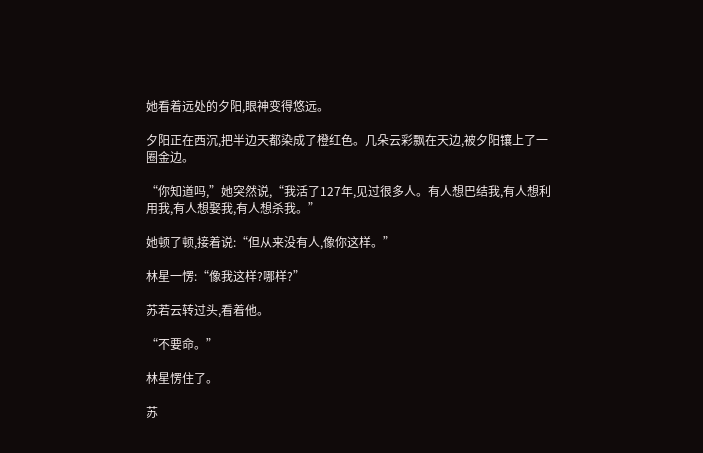她看着远处的夕阳,眼神变得悠远。

夕阳正在西沉,把半边天都染成了橙红色。几朵云彩飘在天边,被夕阳镶上了一圈金边。

“你知道吗,”她突然说,“我活了127年,见过很多人。有人想巴结我,有人想利用我,有人想娶我,有人想杀我。”

她顿了顿,接着说:“但从来没有人,像你这样。”

林星一愣:“像我这样?哪样?”

苏若云转过头,看着他。

“不要命。”

林星愣住了。

苏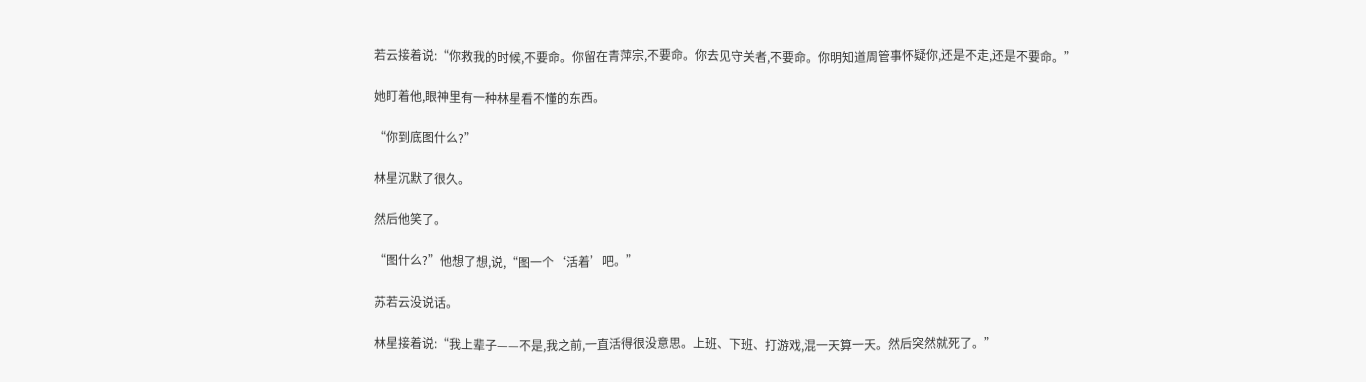若云接着说:“你救我的时候,不要命。你留在青萍宗,不要命。你去见守关者,不要命。你明知道周管事怀疑你,还是不走,还是不要命。”

她盯着他,眼神里有一种林星看不懂的东西。

“你到底图什么?”

林星沉默了很久。

然后他笑了。

“图什么?”他想了想,说,“图一个‘活着’吧。”

苏若云没说话。

林星接着说:“我上辈子——不是,我之前,一直活得很没意思。上班、下班、打游戏,混一天算一天。然后突然就死了。”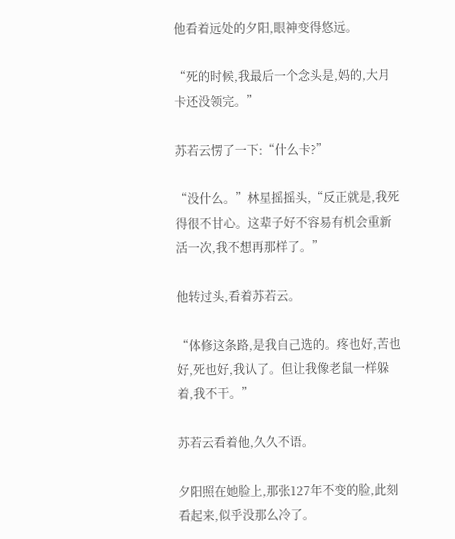他看着远处的夕阳,眼神变得悠远。

“死的时候,我最后一个念头是,妈的,大月卡还没领完。”

苏若云愣了一下:“什么卡?”

“没什么。”林星摇摇头,“反正就是,我死得很不甘心。这辈子好不容易有机会重新活一次,我不想再那样了。”

他转过头,看着苏若云。

“体修这条路,是我自己选的。疼也好,苦也好,死也好,我认了。但让我像老鼠一样躲着,我不干。”

苏若云看着他,久久不语。

夕阳照在她脸上,那张127年不变的脸,此刻看起来,似乎没那么冷了。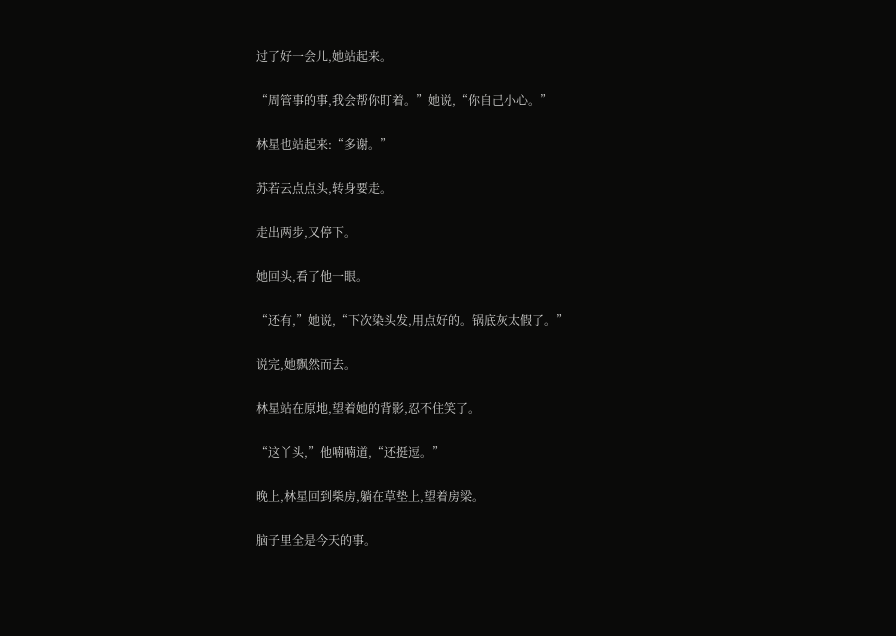过了好一会儿,她站起来。

“周管事的事,我会帮你盯着。”她说,“你自己小心。”

林星也站起来:“多谢。”

苏若云点点头,转身要走。

走出两步,又停下。

她回头,看了他一眼。

“还有,”她说,“下次染头发,用点好的。锅底灰太假了。”

说完,她飘然而去。

林星站在原地,望着她的背影,忍不住笑了。

“这丫头,”他喃喃道,“还挺逗。”

晚上,林星回到柴房,躺在草垫上,望着房梁。

脑子里全是今天的事。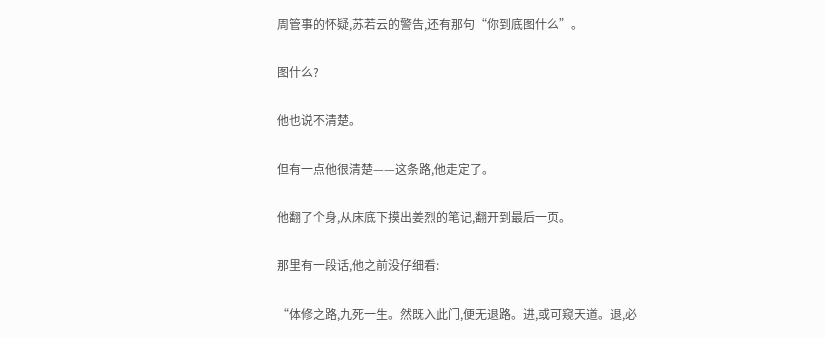周管事的怀疑,苏若云的警告,还有那句“你到底图什么”。

图什么?

他也说不清楚。

但有一点他很清楚——这条路,他走定了。

他翻了个身,从床底下摸出姜烈的笔记,翻开到最后一页。

那里有一段话,他之前没仔细看:

“体修之路,九死一生。然既入此门,便无退路。进,或可窥天道。退,必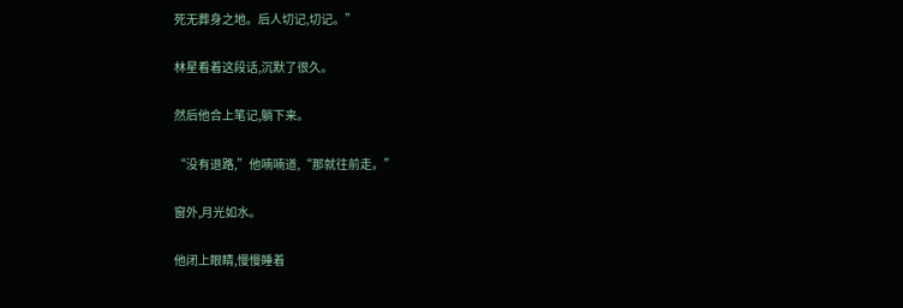死无葬身之地。后人切记,切记。”

林星看着这段话,沉默了很久。

然后他合上笔记,躺下来。

“没有退路,”他喃喃道,“那就往前走。”

窗外,月光如水。

他闭上眼睛,慢慢睡着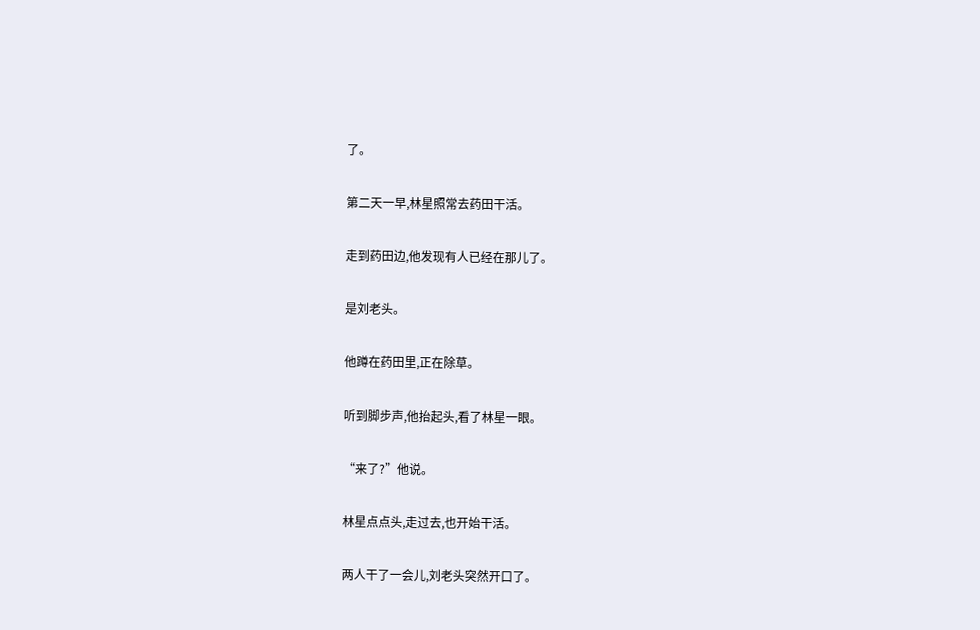了。

第二天一早,林星照常去药田干活。

走到药田边,他发现有人已经在那儿了。

是刘老头。

他蹲在药田里,正在除草。

听到脚步声,他抬起头,看了林星一眼。

“来了?”他说。

林星点点头,走过去,也开始干活。

两人干了一会儿,刘老头突然开口了。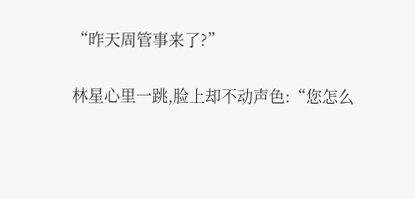“昨天周管事来了?”

林星心里一跳,脸上却不动声色:“您怎么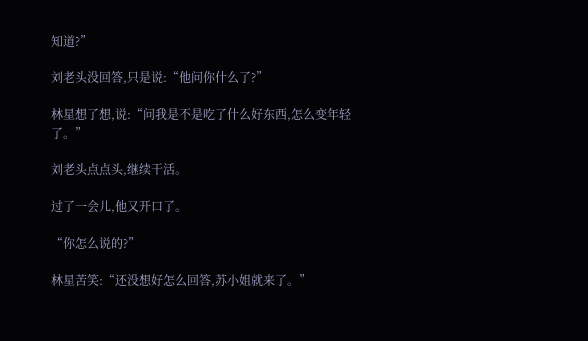知道?”

刘老头没回答,只是说:“他问你什么了?”

林星想了想,说:“问我是不是吃了什么好东西,怎么变年轻了。”

刘老头点点头,继续干活。

过了一会儿,他又开口了。

“你怎么说的?”

林星苦笑:“还没想好怎么回答,苏小姐就来了。”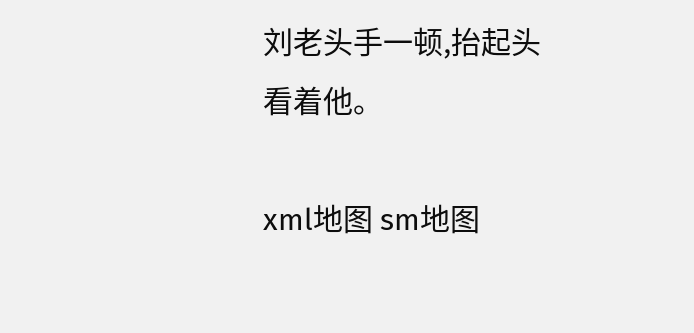刘老头手一顿,抬起头看着他。

xml地图 sm地图